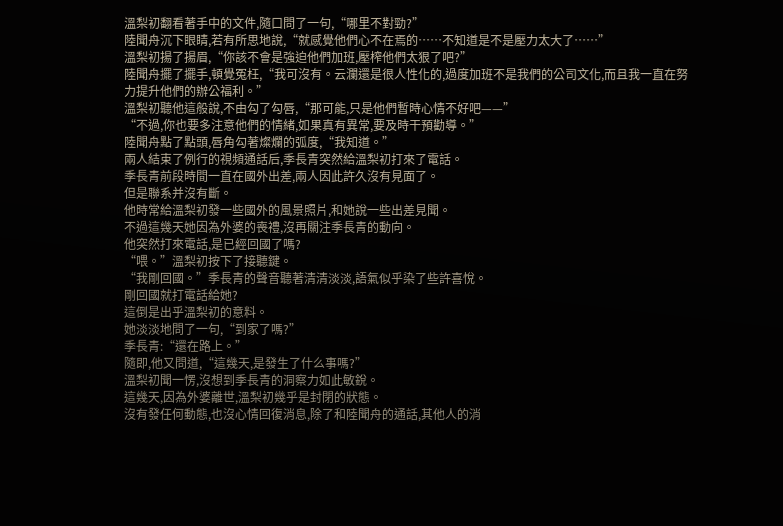溫梨初翻看著手中的文件,隨口問了一句,“哪里不對勁?”
陸聞舟沉下眼睛,若有所思地說,“就感覺他們心不在焉的……不知道是不是壓力太大了……”
溫梨初揚了揚眉,“你該不會是強迫他們加班,壓榨他們太狠了吧?”
陸聞舟擺了擺手,頓覺冤枉,“我可沒有。云瀾還是很人性化的,過度加班不是我們的公司文化,而且我一直在努力提升他們的辦公福利。”
溫梨初聽他這般說,不由勾了勾唇,“那可能,只是他們暫時心情不好吧——”
“不過,你也要多注意他們的情緒,如果真有異常,要及時干預勸導。”
陸聞舟點了點頭,唇角勾著燦爛的弧度,“我知道。”
兩人結束了例行的視頻通話后,季長青突然給溫梨初打來了電話。
季長青前段時間一直在國外出差,兩人因此許久沒有見面了。
但是聯系并沒有斷。
他時常給溫梨初發一些國外的風景照片,和她說一些出差見聞。
不過這幾天她因為外婆的喪禮,沒再關注季長青的動向。
他突然打來電話,是已經回國了嗎?
“喂。”溫梨初按下了接聽鍵。
“我剛回國。”季長青的聲音聽著清清淡淡,語氣似乎染了些許喜悅。
剛回國就打電話給她?
這倒是出乎溫梨初的意料。
她淡淡地問了一句,“到家了嗎?”
季長青:“還在路上。”
隨即,他又問道,“這幾天,是發生了什么事嗎?”
溫梨初聞一愣,沒想到季長青的洞察力如此敏銳。
這幾天,因為外婆離世,溫梨初幾乎是封閉的狀態。
沒有發任何動態,也沒心情回復消息,除了和陸聞舟的通話,其他人的消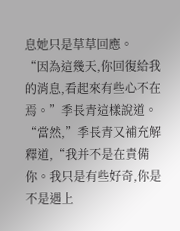息她只是草草回應。
“因為這幾天,你回復給我的消息,看起來有些心不在焉。”季長青這樣說道。
“當然,”季長青又補充解釋道,“我并不是在責備你。我只是有些好奇,你是不是遇上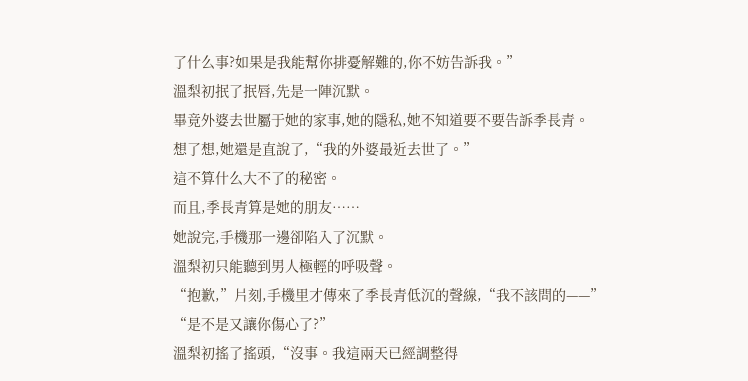了什么事?如果是我能幫你排憂解難的,你不妨告訴我。”
溫梨初抿了抿唇,先是一陣沉默。
畢竟外婆去世屬于她的家事,她的隱私,她不知道要不要告訴季長青。
想了想,她還是直說了,“我的外婆最近去世了。”
這不算什么大不了的秘密。
而且,季長青算是她的朋友……
她說完,手機那一邊卻陷入了沉默。
溫梨初只能聽到男人極輕的呼吸聲。
“抱歉,”片刻,手機里才傳來了季長青低沉的聲線,“我不該問的——”
“是不是又讓你傷心了?”
溫梨初搖了搖頭,“沒事。我這兩天已經調整得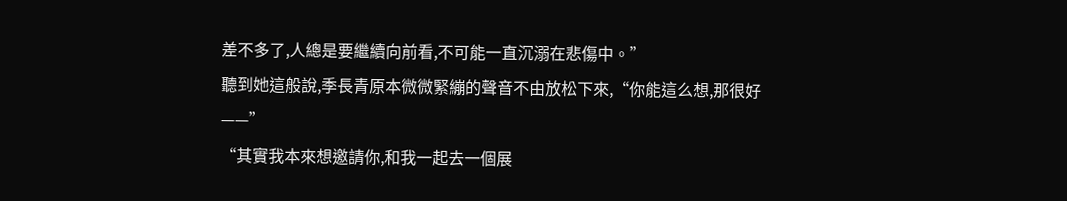差不多了,人總是要繼續向前看,不可能一直沉溺在悲傷中。”
聽到她這般說,季長青原本微微緊繃的聲音不由放松下來,“你能這么想,那很好——”
“其實我本來想邀請你,和我一起去一個展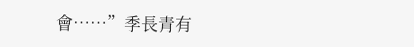會……”季長青有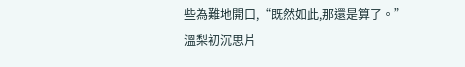些為難地開口,“既然如此,那還是算了。”
溫梨初沉思片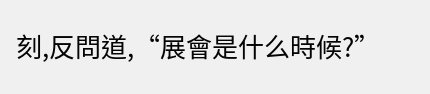刻,反問道,“展會是什么時候?”